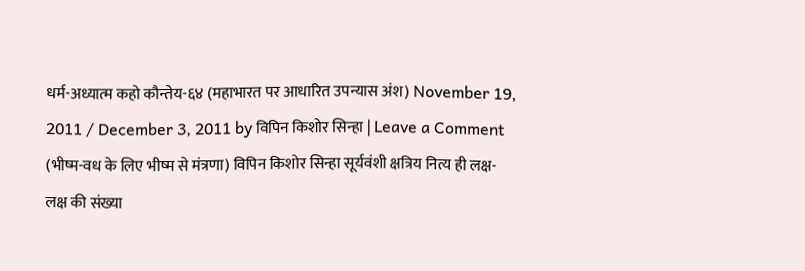धर्म-अध्यात्म कहो कौन्तेय-६४ (महाभारत पर आधारित उपन्यास अंश) November 19, 2011 / December 3, 2011 by विपिन किशोर सिन्हा | Leave a Comment (भीष्म-वध के लिए भीष्म से मंत्रणा) विपिन किशोर सिन्हा सूर्यवंशी क्षत्रिय नित्य ही लक्ष-लक्ष की संख्या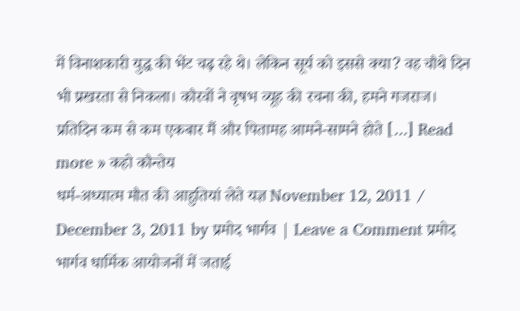में विनाशकारी युद्ध की भेंट चढ़ रहे थे। लेकिन सूर्य को इससे क्या? वह चौथे दिन भी प्रखरता से निकला। कौरवों ने वृषभ व्यूह की रचना की, हमने गजराज। प्रतिदिन कम से कम एकबार मैं और पितामह आमने-सामने होते […] Read more » कहो कौन्तेय
धर्म-अध्यात्म मौत की आहुतियां लेते यज्ञ November 12, 2011 / December 3, 2011 by प्रमोद भार्गव | Leave a Comment प्रमोद भार्गव धार्मिक आयोजनों में जताई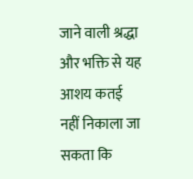जाने वाली श्रद्धा और भक्ति से यह आशय कतई नहीं निकाला जा सकता कि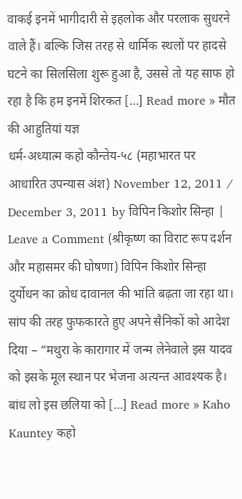वाकई इनमें भागीदारी से इहलोक और परलाक सुधरने वाले हैं। बल्कि जिस तरह से धार्मिक स्थलों पर हादसे घटने का सिलसिला शुरू हुआ है, उससे तो यह साफ हो रहा है कि हम इनमें शिरकत […] Read more » मौत की आहुतियां यज्ञ
धर्म-अध्यात्म कहो कौन्तेय-५८ (महाभारत पर आधारित उपन्यास अंश) November 12, 2011 / December 3, 2011 by विपिन किशोर सिन्हा | Leave a Comment (श्रीकृष्ण का विराट रूप दर्शन और महासमर की घोषणा) विपिन किशोर सिन्हा दुर्योधन का क्रोध दावानल की भांति बढ़ता जा रहा था। सांप की तरह फुफकारते हुए अपने सैनिकों को आदेश दिया – “मथुरा के कारागार में जन्म लेनेवाले इस यादव को इसके मूल स्थान पर भेजना अत्यन्त आवश्यक है। बांध लो इस छलिया को […] Read more » Kaho Kauntey कहो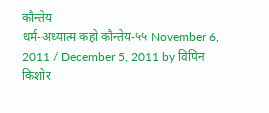कौन्तेय
धर्म-अध्यात्म कहो कौन्तेय-५५ November 6, 2011 / December 5, 2011 by विपिन किशोर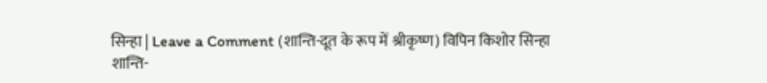सिन्हा | Leave a Comment (शान्ति-दूत के रूप में श्रीकृष्ण) विपिन किशोर सिन्हा शान्ति-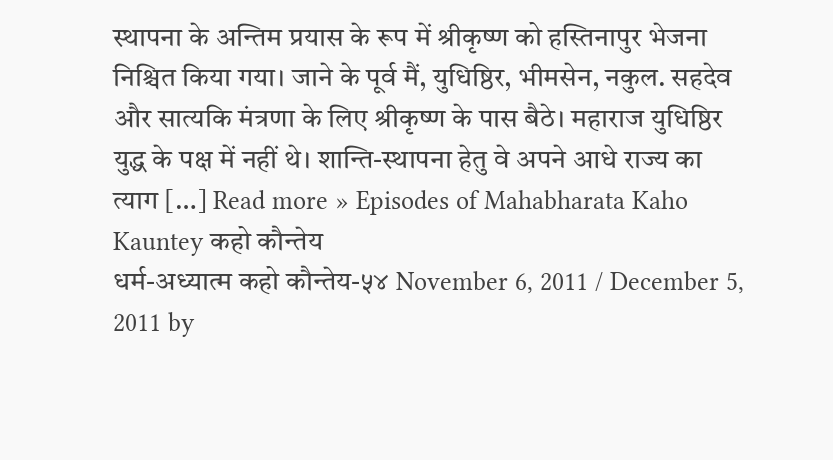स्थापना के अन्तिम प्रयास के रूप में श्रीकृष्ण को हस्तिनापुर भेजना निश्चित किया गया। जाने के पूर्व मैं, युधिष्ठिर, भीमसेन, नकुल. सहदेव और सात्यकि मंत्रणा के लिए श्रीकृष्ण के पास बैठे। महाराज युधिष्ठिर युद्ध के पक्ष में नहीं थे। शान्ति-स्थापना हेतु वे अपने आधे राज्य का त्याग […] Read more » Episodes of Mahabharata Kaho Kauntey कहो कौन्तेय
धर्म-अध्यात्म कहो कौन्तेय-५४ November 6, 2011 / December 5, 2011 by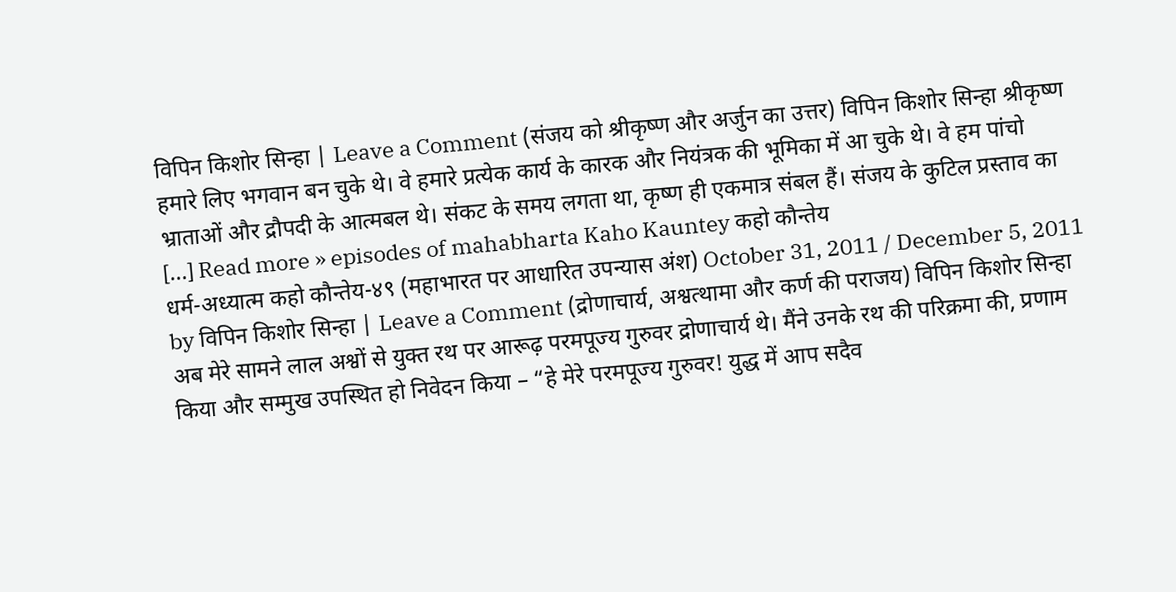विपिन किशोर सिन्हा | Leave a Comment (संजय को श्रीकृष्ण और अर्जुन का उत्तर) विपिन किशोर सिन्हा श्रीकृष्ण हमारे लिए भगवान बन चुके थे। वे हमारे प्रत्येक कार्य के कारक और नियंत्रक की भूमिका में आ चुके थे। वे हम पांचो भ्राताओं और द्रौपदी के आत्मबल थे। संकट के समय लगता था, कृष्ण ही एकमात्र संबल हैं। संजय के कुटिल प्रस्ताव का […] Read more » episodes of mahabharta Kaho Kauntey कहो कौन्तेय
धर्म-अध्यात्म कहो कौन्तेय-४९ (महाभारत पर आधारित उपन्यास अंश) October 31, 2011 / December 5, 2011 by विपिन किशोर सिन्हा | Leave a Comment (द्रोणाचार्य, अश्वत्थामा और कर्ण की पराजय) विपिन किशोर सिन्हा अब मेरे सामने लाल अश्वों से युक्त रथ पर आरूढ़ परमपूज्य गुरुवर द्रोणाचार्य थे। मैंने उनके रथ की परिक्रमा की, प्रणाम किया और सम्मुख उपस्थित हो निवेदन किया – “हे मेरे परमपूज्य गुरुवर! युद्ध में आप सदैव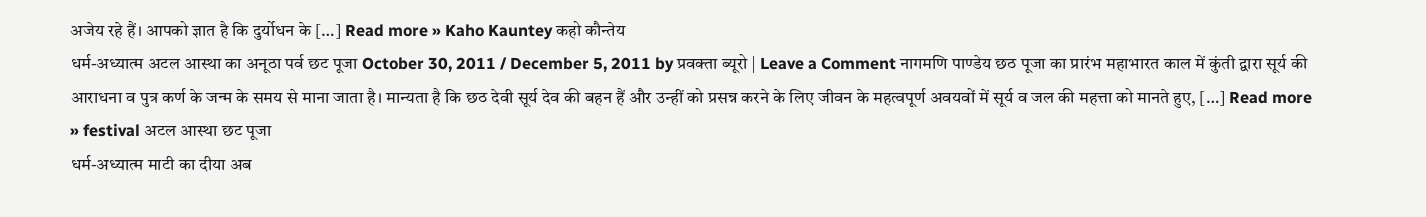अजेय रहे हैं। आपको ज्ञात है कि दुर्योधन के […] Read more » Kaho Kauntey कहो कौन्तेय
धर्म-अध्यात्म अटल आस्था का अनूठा पर्व छट पूजा October 30, 2011 / December 5, 2011 by प्रवक्ता ब्यूरो | Leave a Comment नागमणि पाण्डेय छठ पूजा का प्रारंभ महाभारत काल में कुंती द्वारा सूर्य की आराधना व पुत्र कर्ण के जन्म के समय से माना जाता है। मान्यता है कि छठ देवी सूर्य देव की बहन हैं और उन्हीं को प्रसन्न करने के लिए जीवन के महत्वपूर्ण अवयवों में सूर्य व जल की महत्ता को मानते हुए, […] Read more » festival अटल आस्था छट पूजा
धर्म-अध्यात्म माटी का दीया अब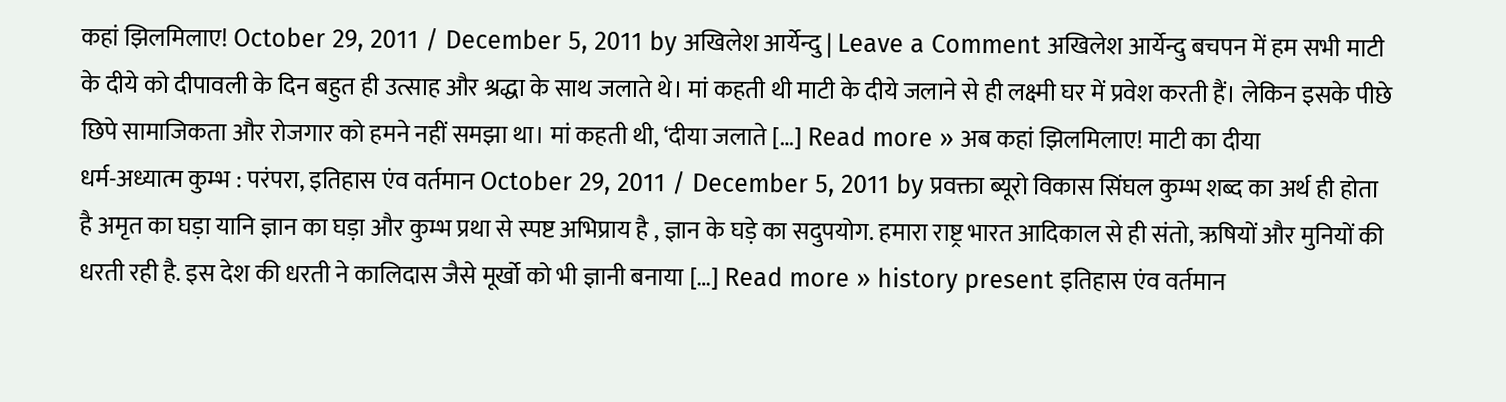कहां झिलमिलाए! October 29, 2011 / December 5, 2011 by अखिलेश आर्येन्दु | Leave a Comment अखिलेश आर्येन्दु बचपन में हम सभी माटी के दीये को दीपावली के दिन बहुत ही उत्साह और श्रद्धा के साथ जलाते थे। मां कहती थी माटी के दीये जलाने से ही लक्ष्मी घर में प्रवेश करती हैं। लेकिन इसके पीछे छिपे सामाजिकता और रोजगार को हमने नहीं समझा था। मां कहती थी, ‘दीया जलाते […] Read more » अब कहां झिलमिलाए! माटी का दीया
धर्म-अध्यात्म कुम्भ : परंपरा, इतिहास एंव वर्तमान October 29, 2011 / December 5, 2011 by प्रवक्ता ब्यूरो विकास सिंघल कुम्भ शब्द का अर्थ ही होता है अमृत का घड़ा यानि ज्ञान का घड़ा और कुम्भ प्रथा से स्पष्ट अभिप्राय है , ज्ञान के घड़े का सदुपयोग. हमारा राष्ट्र भारत आदिकाल से ही संतो, ऋषियों और मुनियों की धरती रही है. इस देश की धरती ने कालिदास जैसे मूर्खो को भी ज्ञानी बनाया […] Read more » history present इतिहास एंव वर्तमान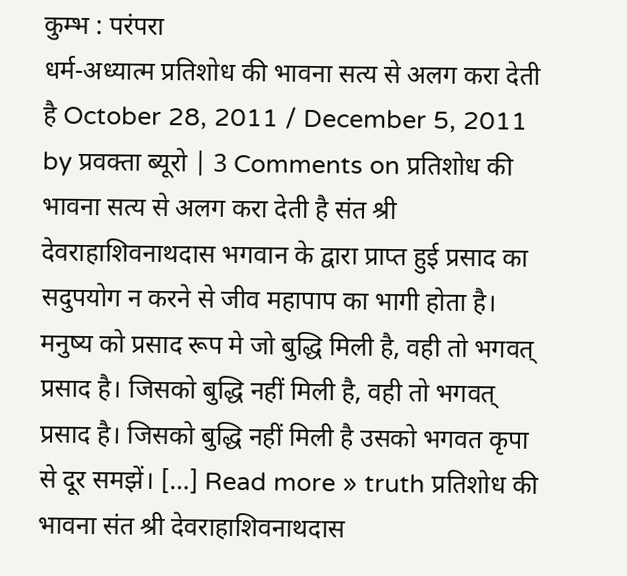कुम्भ : परंपरा
धर्म-अध्यात्म प्रतिशोध की भावना सत्य से अलग करा देती है October 28, 2011 / December 5, 2011 by प्रवक्ता ब्यूरो | 3 Comments on प्रतिशोध की भावना सत्य से अलग करा देती है संत श्री देवराहाशिवनाथदास भगवान के द्वारा प्राप्त हुई प्रसाद का सदुपयोग न करने से जीव महापाप का भागी होता है। मनुष्य को प्रसाद रूप मे जो बुद्धि मिली है, वही तो भगवत् प्रसाद है। जिसको बुद्धि नहीं मिली है, वही तो भगवत् प्रसाद है। जिसको बुद्धि नहीं मिली है उसको भगवत कृपा से दूर समझें। […] Read more » truth प्रतिशोध की भावना संत श्री देवराहाशिवनाथदास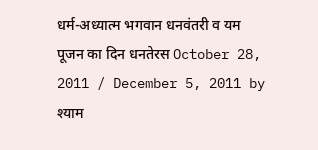धर्म-अध्यात्म भगवान धनवंतरी व यम पूजन का दिन धनतेरस October 28, 2011 / December 5, 2011 by श्याम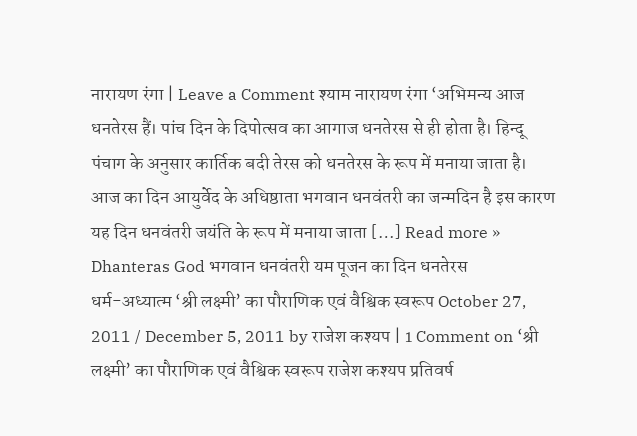नारायण रंगा | Leave a Comment श्याम नारायण रंगा ‘अभिमन्य आज धनतेरस हैं। पांच दिन के दिपोत्सव का आगाज धनतेरस से ही होता है। हिन्दू पंचाग के अनुसार कार्तिक बदी तेरस को धनतेरस के रूप में मनाया जाता है। आज का दिन आयुर्वेद के अधिष्ठाता भगवान धनवंतरी का जन्मदिन है इस कारण यह दिन धनवंतरी जयंति के रूप में मनाया जाता […] Read more » Dhanteras God भगवान धनवंतरी यम पूजन का दिन धनतेरस
धर्म-अध्यात्म ‘श्री लक्ष्मी’ का पौराणिक एवं वैश्विक स्वरूप October 27, 2011 / December 5, 2011 by राजेश कश्यप | 1 Comment on ‘श्री लक्ष्मी’ का पौराणिक एवं वैश्विक स्वरूप राजेश कश्यप प्रतिवर्ष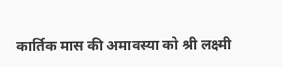कार्तिक मास की अमावस्या को श्री लक्ष्मी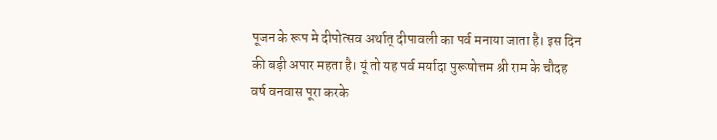पूजन के रूप मे दीपोत्सव अर्थात् दीपावली का पर्व मनाया जाता है। इस दिन की बड़ी अपार महता है। यूं तो यह पर्व मर्यादा पुरूषोत्तम श्री राम के चौदह वर्ष वनवास पूरा करके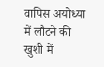वापिस अयोध्या में लौटने की खुशी में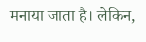मनाया जाता है। लेकिन,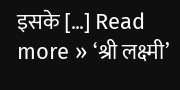इसके […] Read more » ‘श्री लक्ष्मी’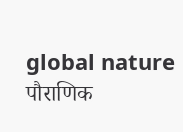global nature पौराणिक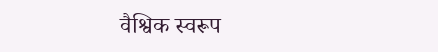वैश्विक स्वरूप